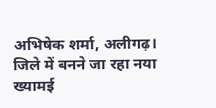अभिषेक शर्मा, अलीगढ़।
जिले में बनने जा रहा नया ख्यामई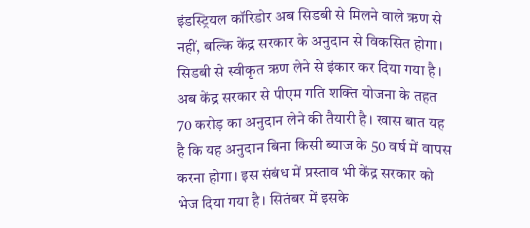इंडस्ट्रियल कॉरिडोर अब सिडबी से मिलने वाले ऋण से नहीं, बल्कि केंद्र सरकार के अनुदान से विकसित होगा। सिडबी से स्वीकृत ऋण लेने से इंकार कर दिया गया है। अब केंद्र सरकार से पीएम गति शक्ति योजना के तहत 70 करोड़ का अनुदान लेने की तैयारी है। खास बात यह है कि यह अनुदान बिना किसी ब्याज के 50 वर्ष में वापस करना होगा। इस संबंध में प्रस्ताव भी केंद्र सरकार को भेज दिया गया है। सितंबर में इसके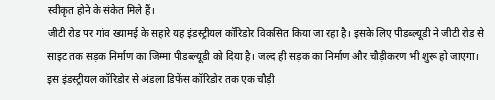स्वीकृत होने के संकेत मिले हैं।
जीटी रोड पर गांव ख्यामई के सहारे यह इंडस्ट्रीयल कॉरिडोर विकसित किया जा रहा है। इसके लिए पीडब्ल्यूडी ने जीटी रोड से साइट तक सड़क निर्माण का जिम्मा पीडब्ल्यूडी को दिया है। जल्द ही सड़क का निर्माण और चौड़ीकरण भी शुरू हो जाएगा।
इस इंडस्ट्रीयल कॉरिडोर से अंडला डिफेंस कॉरिडोर तक एक चौड़ी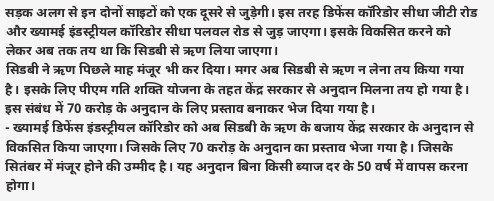सड़क अलग से इन दोनों साइटों को एक दूसरे से जुड़ेगी। इस तरह डिफेंस कॉरिडोर सीधा जीटी रोड और ख्यामई इंडस्ट्रीयल कॉरिडोर सीधा पलवल रोड से जुड़ जाएगा। इसके विकसित करने को लेकर अब तक तय था कि सिडबी से ऋण लिया जाएगा।
सिडबी ने ऋण पिछले माह मंजूर भी कर दिया। मगर अब सिडबी से ऋण न लेना तय किया गया है। इसके लिए पीएम गति शक्ति योजना के तहत केंद्र सरकार से अनुदान मिलना तय हो गया है। इस संबंध में 70 करोड़ के अनुदान के लिए प्रस्ताव बनाकर भेज दिया गया है।
- ख्यामई डिफेंस इंडस्ट्रीयल कॉरिडोर को अब सिडबी के ऋण के बजाय केंद्र सरकार के अनुदान से विकसित किया जाएगा। जिसके लिए 70 करोड़ के अनुदान का प्रस्ताव भेजा गया है। जिसके सितंबर में मंजूर होने की उम्मीद है। यह अनुदान बिना किसी ब्याज दर के 50 वर्ष में वापस करना होगा।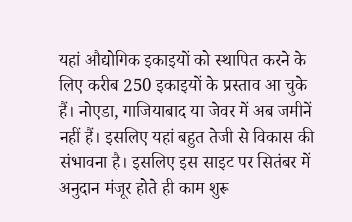यहां औद्योगिक इकाइयों को स्थापित करने के लिए करीब 250 इकाइयों के प्रस्ताव आ चुके हैं। नोएडा, गाजियाबाद या जेवर में अब जमीनें नहीं हैं। इसलिए यहां बहुत तेजी से विकास की संभावना है। इसलिए इस साइट पर सितंबर में अनुदान मंजूर होते ही काम शुरू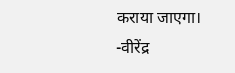कराया जाएगा।
-वीरेंद्र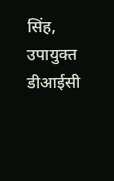सिंह, उपायुक्त डीआईसी